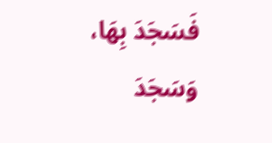فَسَجَدَ بِهَا، وَسَجَدَ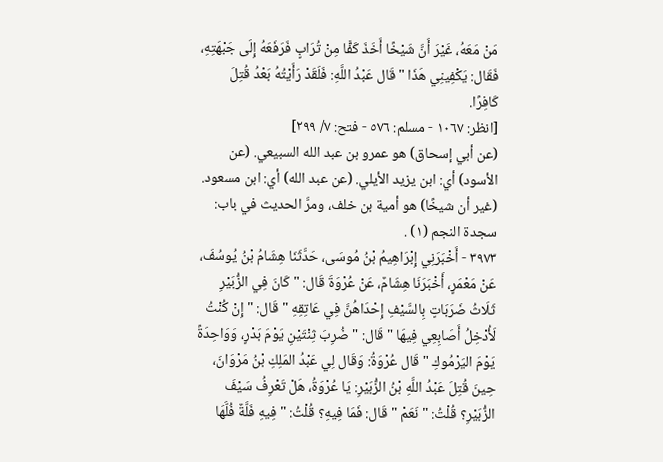مَنْ مَعَهُ، غَيْرَ أَنَّ شَيْخًا أَخَذَ كَفًّا مِنْ تُرَابٍ فَرَفَعَهُ إِلَى جَبْهَتِهِ، فَقَال: يَكْفِينِي هَذَا " قَال عَبْدُ اللَّهِ: فَلَقَدْ رَأَيْتُهُ بَعْدُ قُتِلَ كَافِرًا.
[انظر: ١٠٦٧ - مسلم: ٥٧٦ - فتح: ٧/ ٢٩٩]
(عن أبي إسحاق) هو عمرو بن عبد الله السبيعي. (عن الأسود) أي: ابن يزيد الأيلي. (عن عبد الله) أي: ابن مسعود.
(غير أن شيخًا) هو أمية بن خلف، ومرَّ الحديث في باب: سجدة النجم (١) .
٣٩٧٣ - أَخْبَرَنِي إِبْرَاهِيمُ بْنُ مُوسَى، حَدَّثَنَا هِشَامُ بْنُ يُوسُفَ، عَنْ مَعْمَرٍ، أَخْبَرَنَا هِشَامٌ، عَنْ عُرْوَةَ قَال: " كَانَ فِي الزُّبَيْرِ ثَلَاثُ ضَرَبَاتٍ بِالسَّيْفِ إِحْدَاهُنَّ فِي عَاتِقِهِ " قَال: " إِنْ كُنْتُ لَأُدْخِلُ أَصَابِعِي فِيهَا " قَال: " ضُرِبَ ثِنْتَيْنِ يَوْمَ بَدْرٍ، وَوَاحِدَةً يَوْمَ اليَرْمُوكِ " قَال عُرْوَةُ: وَقَال لِي عَبْدُ المَلِكِ بْنُ مَرْوَانَ، حِينَ قُتِلَ عَبْدُ اللَّهِ بْنُ الزُّبَيْرِ: يَا عُرْوَةُ، هَلْ تَعْرِفُ سَيْفَ الزُّبَيْرِ؟ قُلْتُ: " نَعَمْ " قَال: فَمَا فِيهِ؟ قُلْتُ: " فِيهِ فَلَّةٌ فُلَّهَا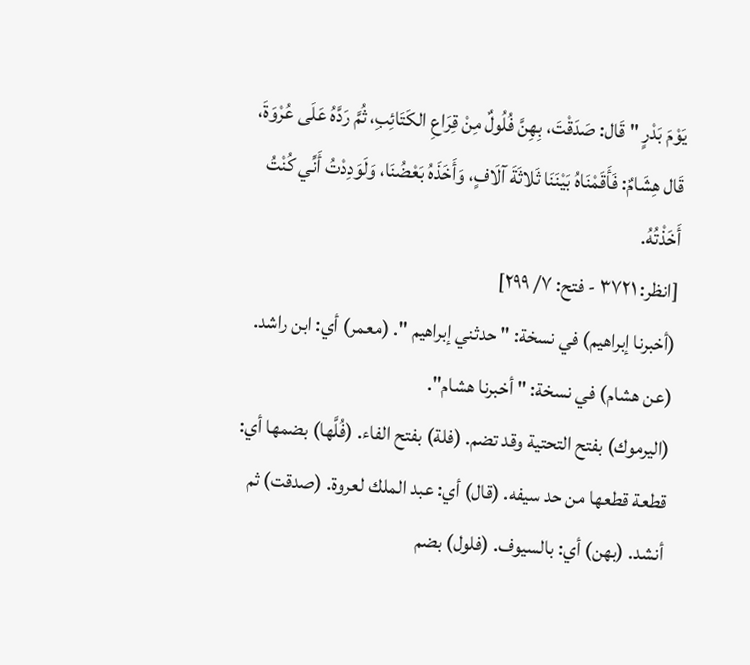يَوْمَ بَدْرٍ " قَال: صَدَقْتَ، بِهِنَّ فُلُولٌ مِنْ قِرَاعِ الكَتَائِبِ، ثُمَّ رَدَّهُ عَلَى عُرْوَةَ، قَال هِشَامٌ: فَأَقَمْنَاهُ بَيْنَنَا ثَلاثَةَ آلَافٍ، وَأَخَذَهُ بَعْضُنَا، وَلَوَدِدْتُ أَنِّي كُنْتُ أَخَذْتُهُ.
[انظر: ٣٧٢١ - فتح: ٧/ ٢٩٩]
(أخبرنا إبراهيم) في نسخة: " حدثني إبراهيم ". (معمر) أي: ابن راشد. (عن هشام) في نسخة: " أخبرنا هشام".
(اليرموك) بفتح التحتية وقد تضم. (فلة) بفتح الفاء. (فُلَّها) بضمها أي: قطعة قطعها من حد سيفه. (قال) أي: عبد الملك لعروة. (صدقت) ثم أنشد. (بهن) أي: بالسيوف. (فلول) بضم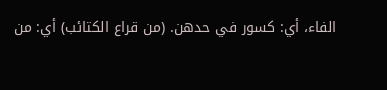الفاء، أي: كسور في حدهن. (من قراع الكتائب) أي: من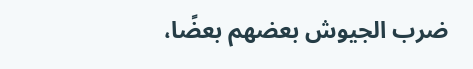ضرب الجيوش بعضهم بعضًا،